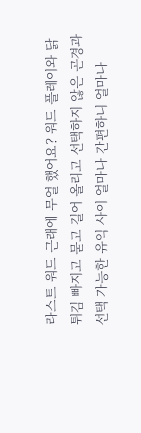라스트 워드 근래에 무얼 했어요? 워드 플레이와 닭 튀김 빠지고 묻고 길어 올리고 선택하지 않은 곤경과 선택 가능한 유익 사이 얼마나 간편하니 얼마나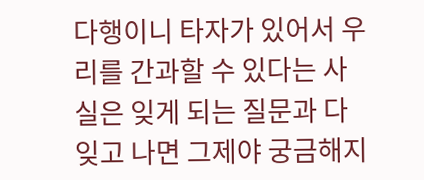다행이니 타자가 있어서 우리를 간과할 수 있다는 사실은 잊게 되는 질문과 다 잊고 나면 그제야 궁금해지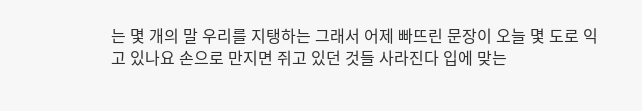는 몇 개의 말 우리를 지탱하는 그래서 어제 빠뜨린 문장이 오늘 몇 도로 익고 있나요 손으로 만지면 쥐고 있던 것들 사라진다 입에 맞는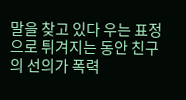말을 찾고 있다 우는 표정으로 튀겨지는 동안 친구의 선의가 폭력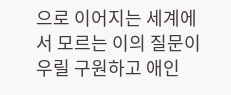으로 이어지는 세계에서 모르는 이의 질문이 우릴 구원하고 애인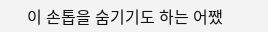이 손톱을 숨기기도 하는 어쨌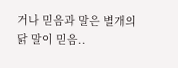거나 믿음과 말은 별개의 닭 말이 믿음..